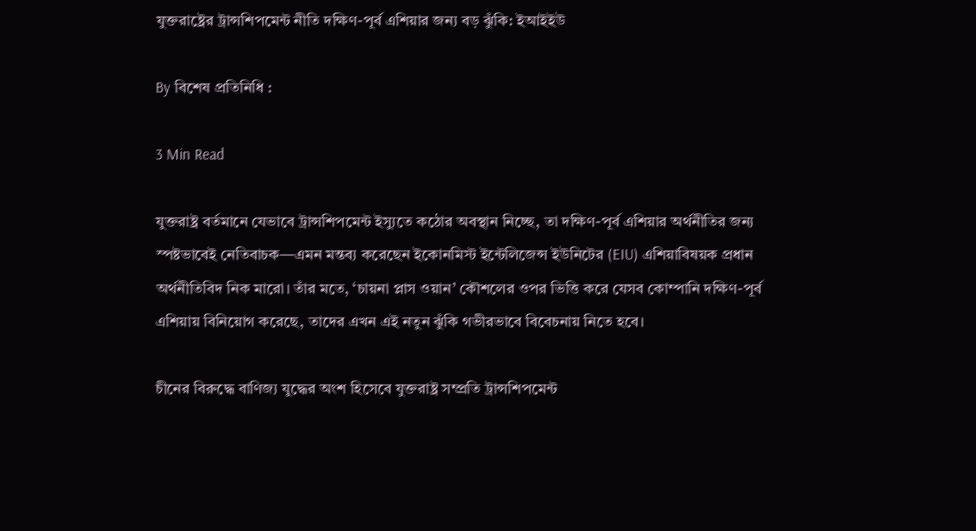যুক্তরাষ্ট্রের ট্রান্সশিপমেন্ট নীতি দক্ষিণ-পূর্ব এশিয়ার জন্য বড় ঝুঁকি: ইআইইউ

By বিশেষ প্রতিনিধি :

3 Min Read

যুক্তরাষ্ট্র বর্তমানে যেভাবে ট্রান্সশিপমেন্ট ইস্যুতে কঠোর অবস্থান নিচ্ছে, তা দক্ষিণ-পূর্ব এশিয়ার অর্থনীতির জন্য স্পষ্টভাবেই নেতিবাচক—এমন মন্তব্য করেছেন ইকোনমিস্ট ইন্টেলিজেন্স ইউনিটের (EIU) এশিয়াবিষয়ক প্রধান অর্থনীতিবিদ নিক মারো। তাঁর মতে, ‘চায়না প্লাস ওয়ান’ কৌশলের ওপর ভিত্তি করে যেসব কোম্পানি দক্ষিণ-পূর্ব এশিয়ায় বিনিয়োগ করেছে, তাদের এখন এই নতুন ঝুঁকি গভীরভাবে বিবেচনায় নিতে হবে।

চীনের বিরুদ্ধে বাণিজ্য যুদ্ধের অংশ হিসেবে যুক্তরাষ্ট্র সম্প্রতি ট্রান্সশিপমেন্ট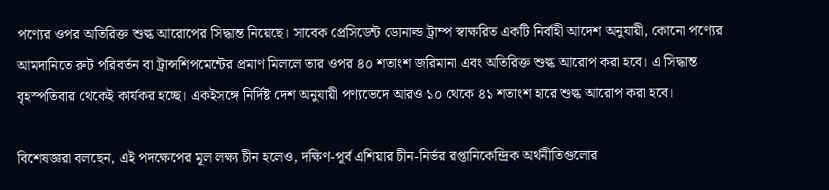পণ্যের ওপর অতিরিক্ত শুল্ক আরোপের সিদ্ধান্ত নিয়েছে। সাবেক প্রেসিডেন্ট ডোনাল্ড ট্রাম্প স্বাক্ষরিত একটি নির্বাহী আদেশ অনুযায়ী, কোনো পণ্যের আমদানিতে রুট পরিবর্তন বা ট্রান্সশিপমেন্টের প্রমাণ মিললে তার ওপর ৪০ শতাংশ জরিমানা এবং অতিরিক্ত শুল্ক আরোপ করা হবে। এ সিদ্ধান্ত বৃহস্পতিবার থেকেই কার্যকর হচ্ছে। একইসঙ্গে নির্দিষ্ট দেশ অনুযায়ী পণ্যভেদে আরও ১০ থেকে ৪১ শতাংশ হারে শুল্ক আরোপ করা হবে।

বিশেষজ্ঞরা বলছেন, এই পদক্ষেপের মূল লক্ষ্য চীন হলেও, দক্ষিণ-পূর্ব এশিয়ার চীন-নির্ভর রপ্তানিকেন্দ্রিক অর্থনীতিগুলোর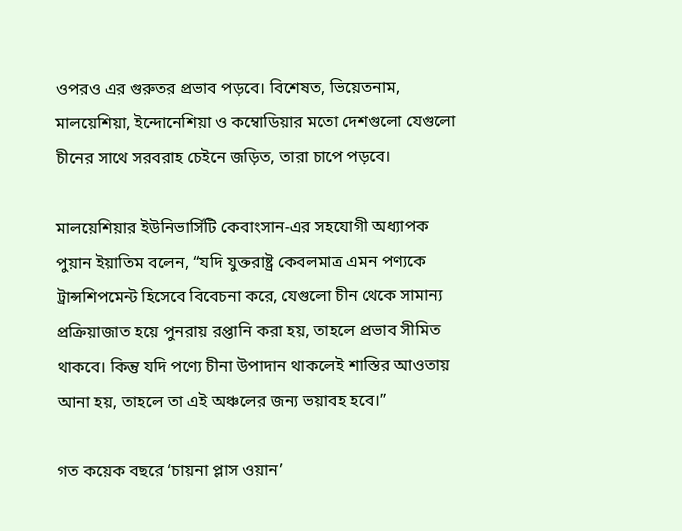ওপরও এর গুরুতর প্রভাব পড়বে। বিশেষত, ভিয়েতনাম, মালয়েশিয়া, ইন্দোনেশিয়া ও কম্বোডিয়ার মতো দেশগুলো যেগুলো চীনের সাথে সরবরাহ চেইনে জড়িত, তারা চাপে পড়বে।

মালয়েশিয়ার ইউনিভার্সিটি কেবাংসান-এর সহযোগী অধ্যাপক পুয়ান ইয়াতিম বলেন, “যদি যুক্তরাষ্ট্র কেবলমাত্র এমন পণ্যকে ট্রান্সশিপমেন্ট হিসেবে বিবেচনা করে, যেগুলো চীন থেকে সামান্য প্রক্রিয়াজাত হয়ে পুনরায় রপ্তানি করা হয়, তাহলে প্রভাব সীমিত থাকবে। কিন্তু যদি পণ্যে চীনা উপাদান থাকলেই শাস্তির আওতায় আনা হয়, তাহলে তা এই অঞ্চলের জন্য ভয়াবহ হবে।”

গত কয়েক বছরে ‘চায়না প্লাস ওয়ান’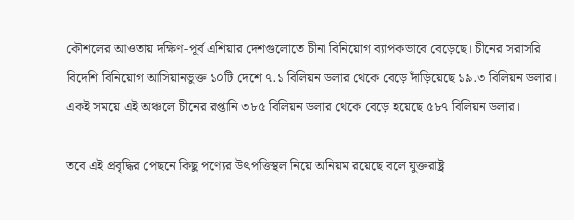কৌশলের আওতায় দক্ষিণ-পূর্ব এশিয়ার দেশগুলোতে চীনা বিনিয়োগ ব্যাপকভাবে বেড়েছে। চীনের সরাসরি বিদেশি বিনিয়োগ আসিয়ানভুক্ত ১০টি দেশে ৭.১ বিলিয়ন ডলার থেকে বেড়ে দাঁড়িয়েছে ১৯.৩ বিলিয়ন ডলার। একই সময়ে এই অঞ্চলে চীনের রপ্তানি ৩৮৫ বিলিয়ন ডলার থেকে বেড়ে হয়েছে ৫৮৭ বিলিয়ন ডলার।

তবে এই প্রবৃদ্ধির পেছনে কিছু পণ্যের উৎপত্তিস্থল নিয়ে অনিয়ম রয়েছে বলে যুক্তরাষ্ট্র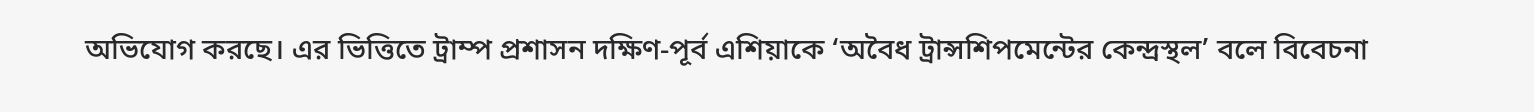অভিযোগ করছে। এর ভিত্তিতে ট্রাম্প প্রশাসন দক্ষিণ-পূর্ব এশিয়াকে ‘অবৈধ ট্রান্সশিপমেন্টের কেন্দ্রস্থল’ বলে বিবেচনা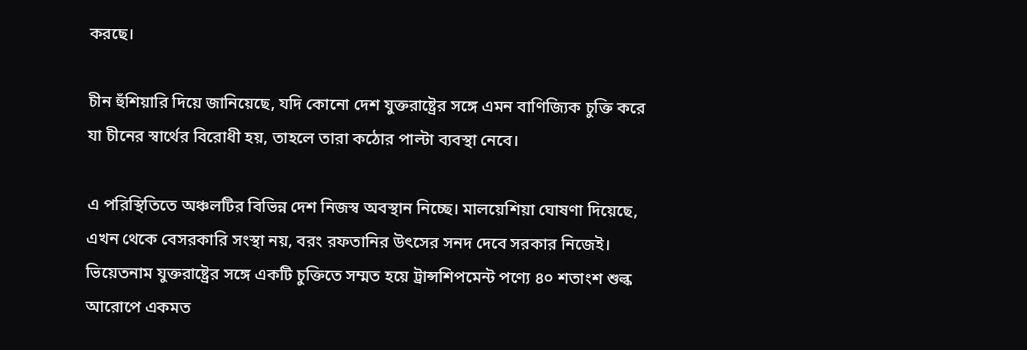করছে।

চীন হুঁশিয়ারি দিয়ে জানিয়েছে, যদি কোনো দেশ যুক্তরাষ্ট্রের সঙ্গে এমন বাণিজ্যিক চুক্তি করে যা চীনের স্বার্থের বিরোধী হয়, তাহলে তারা কঠোর পাল্টা ব্যবস্থা নেবে।

এ পরিস্থিতিতে অঞ্চলটির বিভিন্ন দেশ নিজস্ব অবস্থান নিচ্ছে। মালয়েশিয়া ঘোষণা দিয়েছে, এখন থেকে বেসরকারি সংস্থা নয়, বরং রফতানির উৎসের সনদ দেবে সরকার নিজেই। ভিয়েতনাম যুক্তরাষ্ট্রের সঙ্গে একটি চুক্তিতে সম্মত হয়ে ট্রান্সশিপমেন্ট পণ্যে ৪০ শতাংশ শুল্ক আরোপে একমত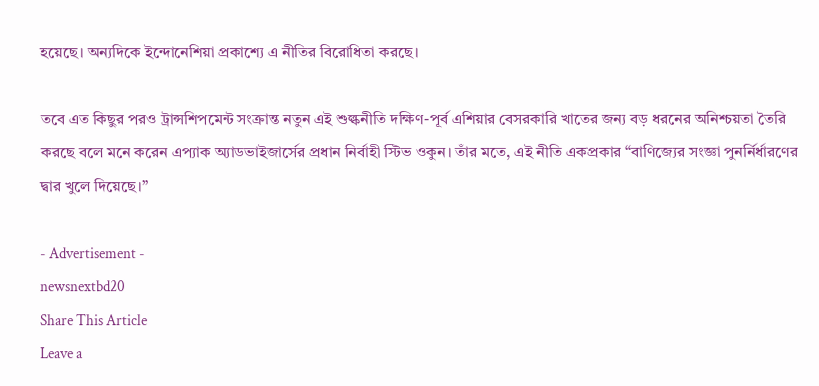হয়েছে। অন্যদিকে ইন্দোনেশিয়া প্রকাশ্যে এ নীতির বিরোধিতা করছে।

তবে এত কিছুর পরও ট্রান্সশিপমেন্ট সংক্রান্ত নতুন এই শুল্কনীতি দক্ষিণ-পূর্ব এশিয়ার বেসরকারি খাতের জন্য বড় ধরনের অনিশ্চয়তা তৈরি করছে বলে মনে করেন এপ্যাক অ্যাডভাইজার্সের প্রধান নির্বাহী স্টিভ ওকুন। তাঁর মতে, এই নীতি একপ্রকার “বাণিজ্যের সংজ্ঞা পুনর্নির্ধারণের দ্বার খুলে দিয়েছে।”

- Advertisement -
newsnextbd20
Share This Article
Leave a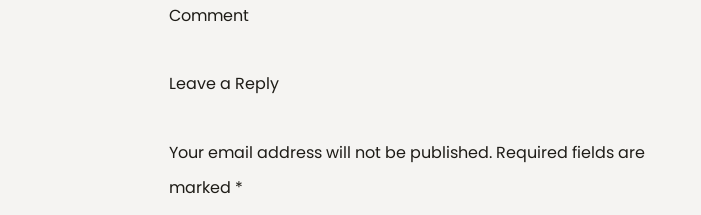Comment

Leave a Reply

Your email address will not be published. Required fields are marked *